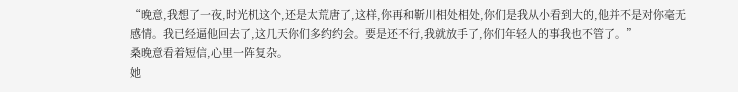“晚意,我想了一夜,时光机这个,还是太荒唐了,这样,你再和靳川相处相处,你们是我从小看到大的,他并不是对你毫无感情。我已经逼他回去了,这几天你们多约约会。要是还不行,我就放手了,你们年轻人的事我也不管了。”
桑晚意看着短信,心里一阵复杂。
她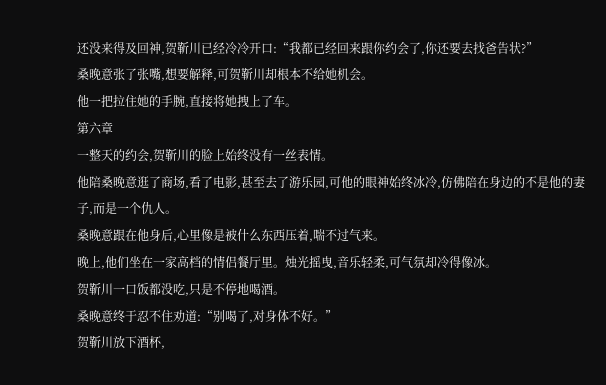还没来得及回神,贺靳川已经冷冷开口:“我都已经回来跟你约会了,你还要去找爸告状?”
桑晚意张了张嘴,想要解释,可贺靳川却根本不给她机会。
他一把拉住她的手腕,直接将她拽上了车。
第六章
一整天的约会,贺靳川的脸上始终没有一丝表情。
他陪桑晚意逛了商场,看了电影,甚至去了游乐园,可他的眼神始终冰冷,仿佛陪在身边的不是他的妻子,而是一个仇人。
桑晚意跟在他身后,心里像是被什么东西压着,喘不过气来。
晚上,他们坐在一家高档的情侣餐厅里。烛光摇曳,音乐轻柔,可气氛却冷得像冰。
贺靳川一口饭都没吃,只是不停地喝酒。
桑晚意终于忍不住劝道:“别喝了,对身体不好。”
贺靳川放下酒杯,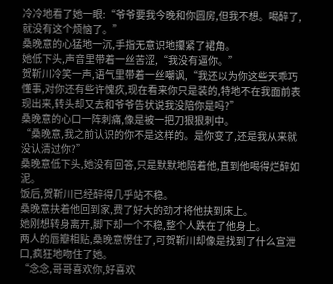冷冷地看了她一眼:“爷爷要我今晚和你圆房,但我不想。喝醉了,就没有这个烦恼了。”
桑晚意的心猛地一沉,手指无意识地攥紧了裙角。
她低下头,声音里带着一丝苦涩,“我没有逼你。”
贺靳川冷笑一声,语气里带着一丝嘲讽,“我还以为你这些天乖巧懂事,对你还有些许愧疚,现在看来你只是装的,特地不在我面前表现出来,转头却又去和爷爷告状说我没陪你是吗?”
桑晚意的心口一阵刺痛,像是被一把刀狠狠刺中。
“桑晚意,我之前认识的你不是这样的。是你变了,还是我从来就没认清过你?”
桑晚意低下头,她没有回答,只是默默地陪着他,直到他喝得烂醉如泥。
饭后,贺靳川已经醉得几乎站不稳。
桑晚意扶着他回到家,费了好大的劲才将他扶到床上。
她刚想转身离开,脚下却一个不稳,整个人跌在了他身上。
两人的唇瓣相贴,桑晚意愣住了,可贺靳川却像是找到了什么宣泄口,疯狂地吻住了她。
“念念,哥哥喜欢你,好喜欢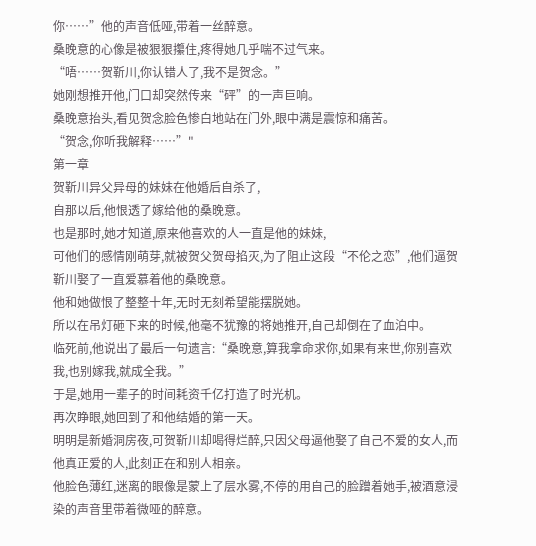你……”他的声音低哑,带着一丝醉意。
桑晚意的心像是被狠狠攥住,疼得她几乎喘不过气来。
“唔……贺靳川,你认错人了,我不是贺念。”
她刚想推开他,门口却突然传来“砰”的一声巨响。
桑晚意抬头,看见贺念脸色惨白地站在门外,眼中满是震惊和痛苦。
“贺念,你听我解释……”"
第一章
贺靳川异父异母的妹妹在他婚后自杀了,
自那以后,他恨透了嫁给他的桑晚意。
也是那时,她才知道,原来他喜欢的人一直是他的妹妹,
可他们的感情刚萌芽,就被贺父贺母掐灭,为了阻止这段“不伦之恋”,他们逼贺靳川娶了一直爱慕着他的桑晚意。
他和她做恨了整整十年,无时无刻希望能摆脱她。
所以在吊灯砸下来的时候,他毫不犹豫的将她推开,自己却倒在了血泊中。
临死前,他说出了最后一句遗言:“桑晚意,算我拿命求你,如果有来世,你别喜欢我,也别嫁我,就成全我。”
于是,她用一辈子的时间耗资千亿打造了时光机。
再次睁眼,她回到了和他结婚的第一天。
明明是新婚洞房夜,可贺靳川却喝得烂醉,只因父母逼他娶了自己不爱的女人,而他真正爱的人,此刻正在和别人相亲。
他脸色薄红,迷离的眼像是蒙上了层水雾,不停的用自己的脸蹭着她手,被酒意浸染的声音里带着微哑的醉意。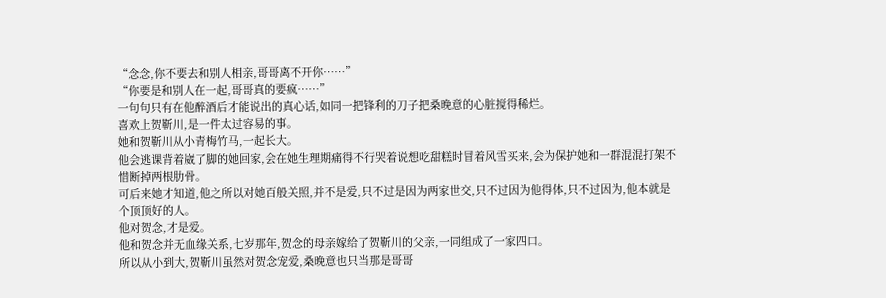“念念,你不要去和别人相亲,哥哥离不开你……”
“你要是和别人在一起,哥哥真的要疯……”
一句句只有在他醉酒后才能说出的真心话,如同一把锋利的刀子把桑晚意的心脏搅得稀烂。
喜欢上贺靳川,是一件太过容易的事。
她和贺靳川从小青梅竹马,一起长大。
他会逃课背着崴了脚的她回家,会在她生理期痛得不行哭着说想吃甜糕时冒着风雪买来,会为保护她和一群混混打架不惜断掉两根肋骨。
可后来她才知道,他之所以对她百般关照,并不是爱,只不过是因为两家世交,只不过因为他得体,只不过因为,他本就是个顶顶好的人。
他对贺念,才是爱。
他和贺念并无血缘关系,七岁那年,贺念的母亲嫁给了贺靳川的父亲,一同组成了一家四口。
所以从小到大,贺靳川虽然对贺念宠爱,桑晚意也只当那是哥哥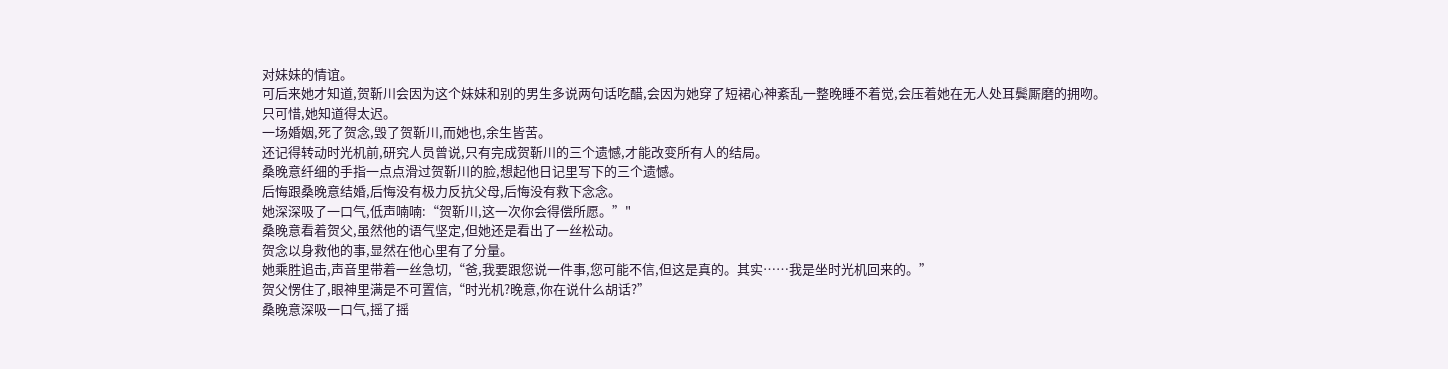对妹妹的情谊。
可后来她才知道,贺靳川会因为这个妹妹和别的男生多说两句话吃醋,会因为她穿了短裙心神紊乱一整晚睡不着觉,会压着她在无人处耳鬓厮磨的拥吻。
只可惜,她知道得太迟。
一场婚姻,死了贺念,毁了贺靳川,而她也,余生皆苦。
还记得转动时光机前,研究人员曾说,只有完成贺靳川的三个遗憾,才能改变所有人的结局。
桑晚意纤细的手指一点点滑过贺靳川的脸,想起他日记里写下的三个遗憾。
后悔跟桑晚意结婚,后悔没有极力反抗父母,后悔没有救下念念。
她深深吸了一口气,低声喃喃:“贺靳川,这一次你会得偿所愿。”"
桑晚意看着贺父,虽然他的语气坚定,但她还是看出了一丝松动。
贺念以身救他的事,显然在他心里有了分量。
她乘胜追击,声音里带着一丝急切,“爸,我要跟您说一件事,您可能不信,但这是真的。其实……我是坐时光机回来的。”
贺父愣住了,眼神里满是不可置信,“时光机?晚意,你在说什么胡话?”
桑晚意深吸一口气,摇了摇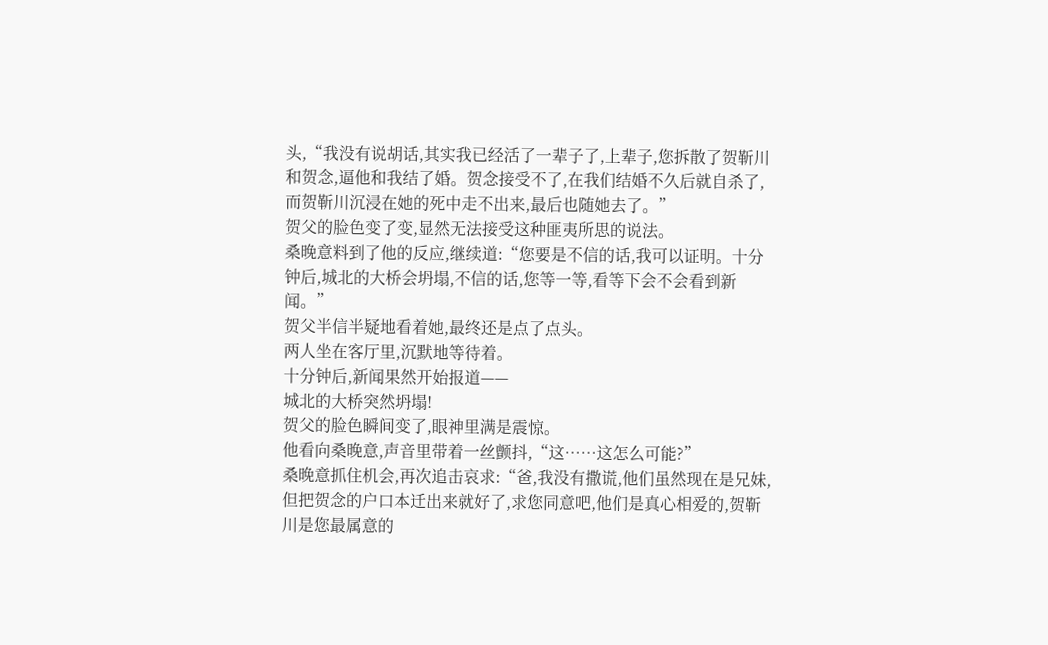头,“我没有说胡话,其实我已经活了一辈子了,上辈子,您拆散了贺靳川和贺念,逼他和我结了婚。贺念接受不了,在我们结婚不久后就自杀了,而贺靳川沉浸在她的死中走不出来,最后也随她去了。”
贺父的脸色变了变,显然无法接受这种匪夷所思的说法。
桑晚意料到了他的反应,继续道:“您要是不信的话,我可以证明。十分钟后,城北的大桥会坍塌,不信的话,您等一等,看等下会不会看到新闻。”
贺父半信半疑地看着她,最终还是点了点头。
两人坐在客厅里,沉默地等待着。
十分钟后,新闻果然开始报道——
城北的大桥突然坍塌!
贺父的脸色瞬间变了,眼神里满是震惊。
他看向桑晚意,声音里带着一丝颤抖,“这……这怎么可能?”
桑晚意抓住机会,再次追击哀求:“爸,我没有撒谎,他们虽然现在是兄妹,但把贺念的户口本迁出来就好了,求您同意吧,他们是真心相爱的,贺靳川是您最属意的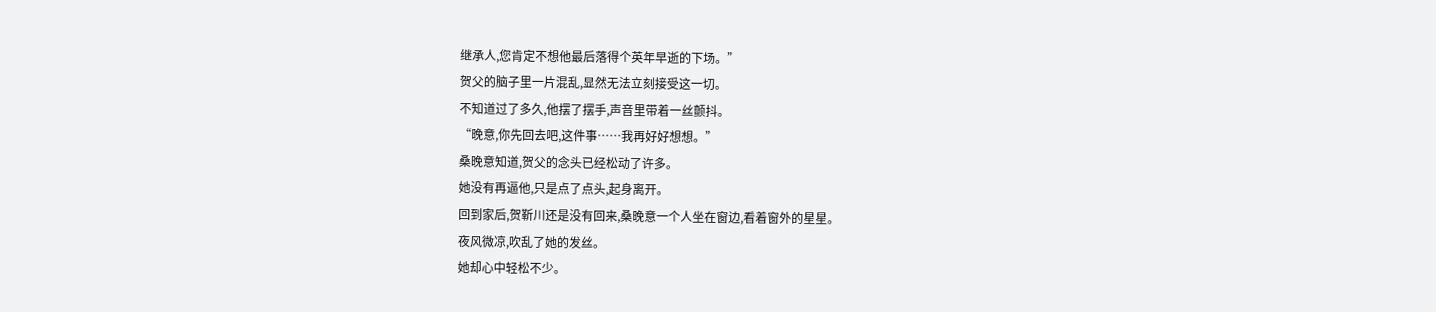继承人,您肯定不想他最后落得个英年早逝的下场。”
贺父的脑子里一片混乱,显然无法立刻接受这一切。
不知道过了多久,他摆了摆手,声音里带着一丝颤抖。
“晚意,你先回去吧,这件事……我再好好想想。”
桑晚意知道,贺父的念头已经松动了许多。
她没有再逼他,只是点了点头,起身离开。
回到家后,贺靳川还是没有回来,桑晚意一个人坐在窗边,看着窗外的星星。
夜风微凉,吹乱了她的发丝。
她却心中轻松不少。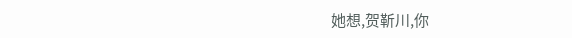她想,贺靳川,你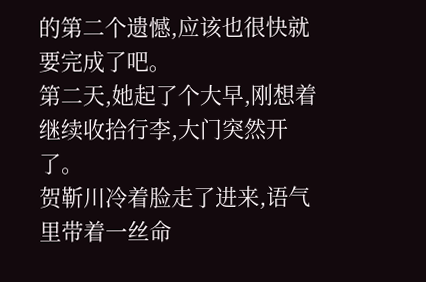的第二个遗憾,应该也很快就要完成了吧。
第二天,她起了个大早,刚想着继续收拾行李,大门突然开了。
贺靳川冷着脸走了进来,语气里带着一丝命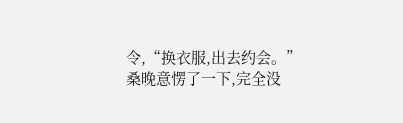令,“换衣服,出去约会。”
桑晚意愣了一下,完全没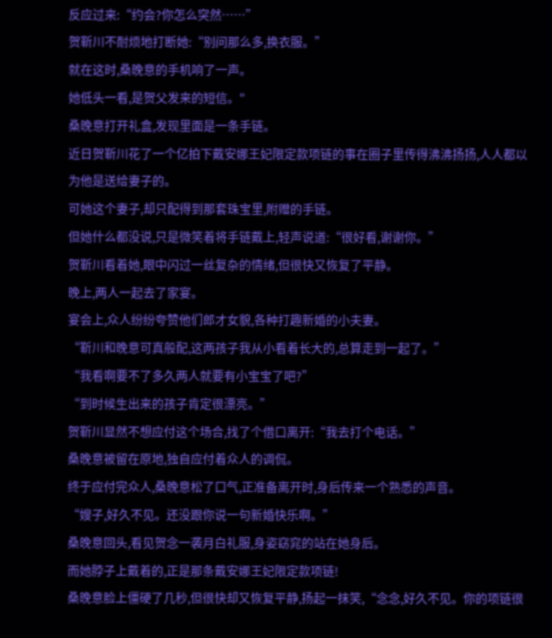反应过来:“约会?你怎么突然……”
贺靳川不耐烦地打断她:“别问那么多,换衣服。”
就在这时,桑晚意的手机响了一声。
她低头一看,是贺父发来的短信。"
桑晚意打开礼盒,发现里面是一条手链。
近日贺靳川花了一个亿拍下戴安娜王妃限定款项链的事在圈子里传得沸沸扬扬,人人都以为他是送给妻子的。
可她这个妻子,却只配得到那套珠宝里,附赠的手链。
但她什么都没说,只是微笑着将手链戴上,轻声说道:“很好看,谢谢你。”
贺靳川看着她,眼中闪过一丝复杂的情绪,但很快又恢复了平静。
晚上,两人一起去了家宴。
宴会上,众人纷纷夸赞他们郎才女貌,各种打趣新婚的小夫妻。
“靳川和晚意可真般配,这两孩子我从小看着长大的,总算走到一起了。”
“我看啊要不了多久两人就要有小宝宝了吧?”
“到时候生出来的孩子肯定很漂亮。”
贺靳川显然不想应付这个场合,找了个借口离开:“我去打个电话。”
桑晚意被留在原地,独自应付着众人的调侃。
终于应付完众人,桑晚意松了口气,正准备离开时,身后传来一个熟悉的声音。
“嫂子,好久不见。还没跟你说一句新婚快乐啊。”
桑晚意回头,看见贺念一袭月白礼服,身姿窈窕的站在她身后。
而她脖子上戴着的,正是那条戴安娜王妃限定款项链!
桑晚意脸上僵硬了几秒,但很快却又恢复平静,扬起一抹笑,“念念,好久不见。你的项链很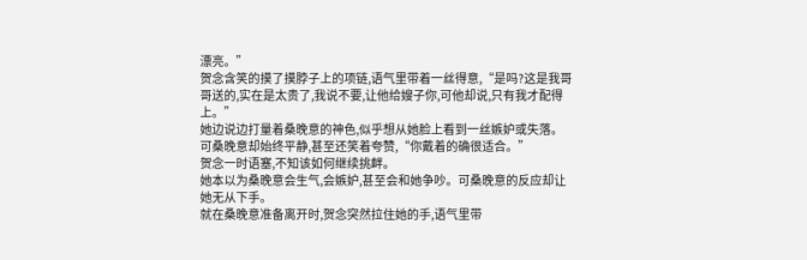漂亮。”
贺念含笑的摸了摸脖子上的项链,语气里带着一丝得意,“是吗?这是我哥哥送的,实在是太贵了,我说不要,让他给嫂子你,可他却说,只有我才配得上。”
她边说边打量着桑晚意的神色,似乎想从她脸上看到一丝嫉妒或失落。
可桑晚意却始终平静,甚至还笑着夸赞,“你戴着的确很适合。”
贺念一时语塞,不知该如何继续挑衅。
她本以为桑晚意会生气,会嫉妒,甚至会和她争吵。可桑晚意的反应却让她无从下手。
就在桑晚意准备离开时,贺念突然拉住她的手,语气里带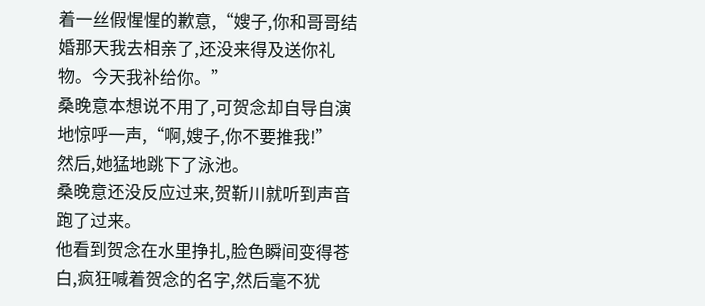着一丝假惺惺的歉意,“嫂子,你和哥哥结婚那天我去相亲了,还没来得及送你礼物。今天我补给你。”
桑晚意本想说不用了,可贺念却自导自演地惊呼一声,“啊,嫂子,你不要推我!”
然后,她猛地跳下了泳池。
桑晚意还没反应过来,贺靳川就听到声音跑了过来。
他看到贺念在水里挣扎,脸色瞬间变得苍白,疯狂喊着贺念的名字,然后毫不犹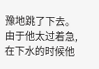豫地跳了下去。
由于他太过着急,在下水的时候他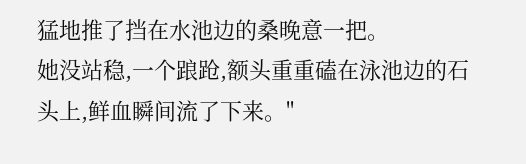猛地推了挡在水池边的桑晚意一把。
她没站稳,一个踉跄,额头重重磕在泳池边的石头上,鲜血瞬间流了下来。"